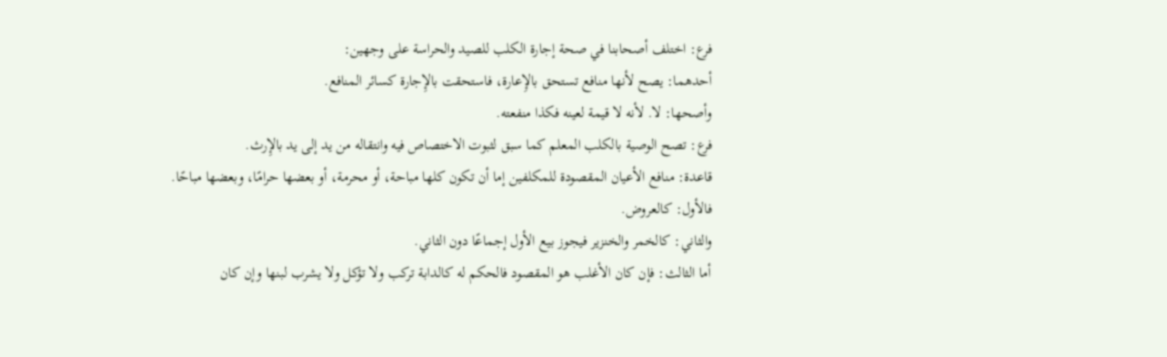فرع: اختلف أصحابنا في صحة إجارة الكلب للصيد والحراسة على وجهين:
أحدهما: يصح لأنها منافع تستحق بالإِعارة، فاستحقت بالإِجارة كسائر المنافع.
وأصحها: لا. لأنه لا قيمة لعينه فكذا منفعته.
فرع: تصح الوصية بالكلب المعلم كما سبق لثبوت الاختصاص فيه وانتقاله من يد إلى يد بالإِرث.
قاعدة: منافع الأعيان المقصودة للمكلفين إما أن تكون كلها مباحة، أو محرمة، أو بعضها حرامًا، وبعضها مباحًا.
فالأول: كالعروض.
والثاني: كالخمر والخنزير فيجوز بيع الأول إجماعًا دون الثاني.
أما الثالث: فإن كان الأغلب هو المقصود فالحكم له كالدابة تركب ولا تؤكل ولا يشرب لبنها وإن كان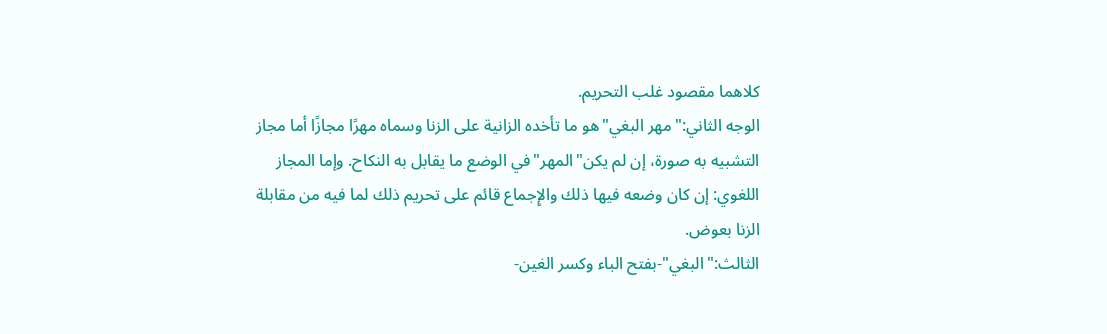كلاهما مقصود غلب التحريم.
الوجه الثاني:"مهر البغي"هو ما تأخده الزانية على الزنا وسماه مهرًا مجازًا أما مجاز التشبيه به صورة، إن لم يكن"المهر"في الوضع ما يقابل به النكاح. وإما المجاز اللغوي: إن كان وضعه فيها ذلك والإِجماع قائم على تحريم ذلك لما فيه من مقابلة الزنا بعوض.
الثالث:"البغي"-بفتح الباء وكسر الغين-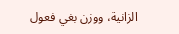الزانية، ووزن بغي فعول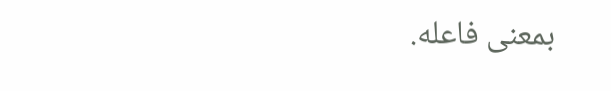بمعنى فاعله.